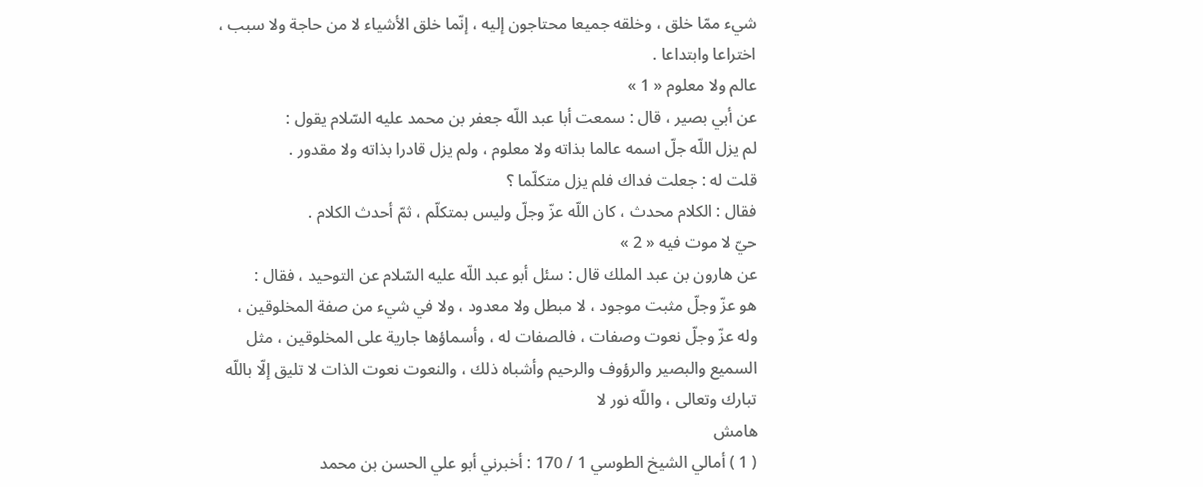شيء ممّا خلق ، وخلقه جميعا محتاجون إليه ، إنّما خلق الأشياء لا من حاجة ولا سبب ، اختراعا وابتداعا .
عالم ولا معلوم « 1 »
عن أبي بصير ، قال : سمعت أبا عبد اللّه جعفر بن محمد عليه السّلام يقول :
لم يزل اللّه جلّ اسمه عالما بذاته ولا معلوم ، ولم يزل قادرا بذاته ولا مقدور .
قلت له : جعلت فداك فلم يزل متكلّما ؟
فقال : الكلام محدث ، كان اللّه عزّ وجلّ وليس بمتكلّم ، ثمّ أحدث الكلام .
حيّ لا موت فيه « 2 »
عن هارون بن عبد الملك قال : سئل أبو عبد اللّه عليه السّلام عن التوحيد ، فقال :
هو عزّ وجلّ مثبت موجود ، لا مبطل ولا معدود ، ولا في شيء من صفة المخلوقين ، وله عزّ وجلّ نعوت وصفات ، فالصفات له ، وأسماؤها جارية على المخلوقين ، مثل السميع والبصير والرؤوف والرحيم وأشباه ذلك ، والنعوت نعوت الذات لا تليق إلّا باللّه تبارك وتعالى ، واللّه نور لا
هامش
( 1 ) أمالي الشيخ الطوسي 1 / 170 : أخبرني أبو علي الحسن بن محمد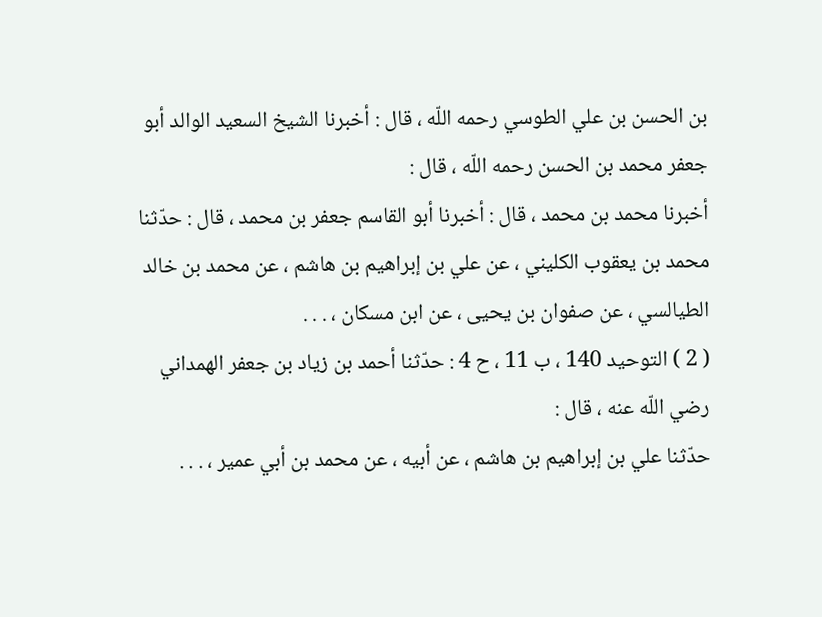بن الحسن بن علي الطوسي رحمه اللّه ، قال : أخبرنا الشيخ السعيد الوالد أبو جعفر محمد بن الحسن رحمه اللّه ، قال :
أخبرنا محمد بن محمد ، قال : أخبرنا أبو القاسم جعفر بن محمد ، قال : حدّثنا محمد بن يعقوب الكليني ، عن علي بن إبراهيم بن هاشم ، عن محمد بن خالد الطيالسي ، عن صفوان بن يحيى ، عن ابن مسكان ، . . .
( 2 ) التوحيد 140 ، ب 11 ، ح 4 : حدّثنا أحمد بن زياد بن جعفر الهمداني رضي اللّه عنه ، قال :
حدّثنا علي بن إبراهيم بن هاشم ، عن أبيه ، عن محمد بن أبي عمير ، . . .